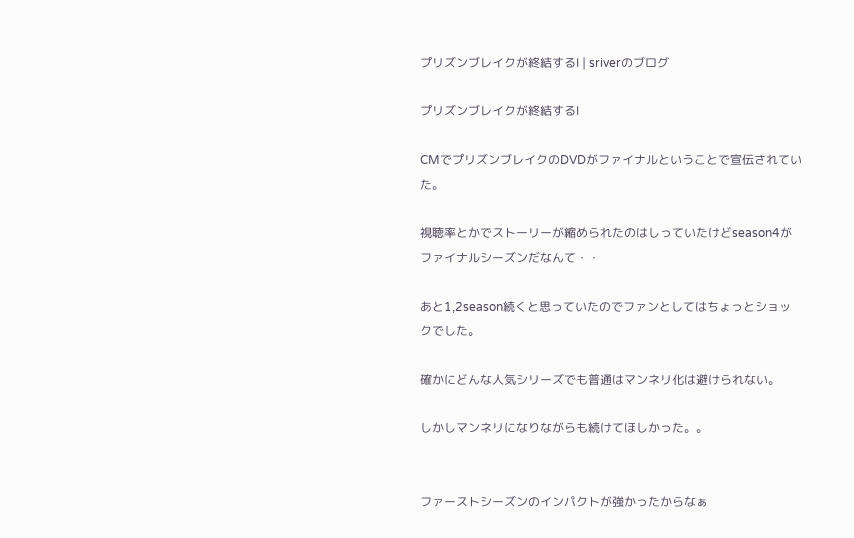プリズンブレイクが終結するⅠ | sriverのブログ

プリズンブレイクが終結するⅠ

CMでプリズンブレイクのDVDがファイナルということで宣伝されていた。

視聴率とかでストーリーが縮められたのはしっていたけどseason4がファイナルシーズンだなんて・・

あと1,2season続くと思っていたのでファンとしてはちょっとショックでした。

確かにどんな人気シリーズでも普通はマンネリ化は避けられない。

しかしマンネリになりながらも続けてほしかった。。


ファーストシーズンのインパクトが強かったからなぁ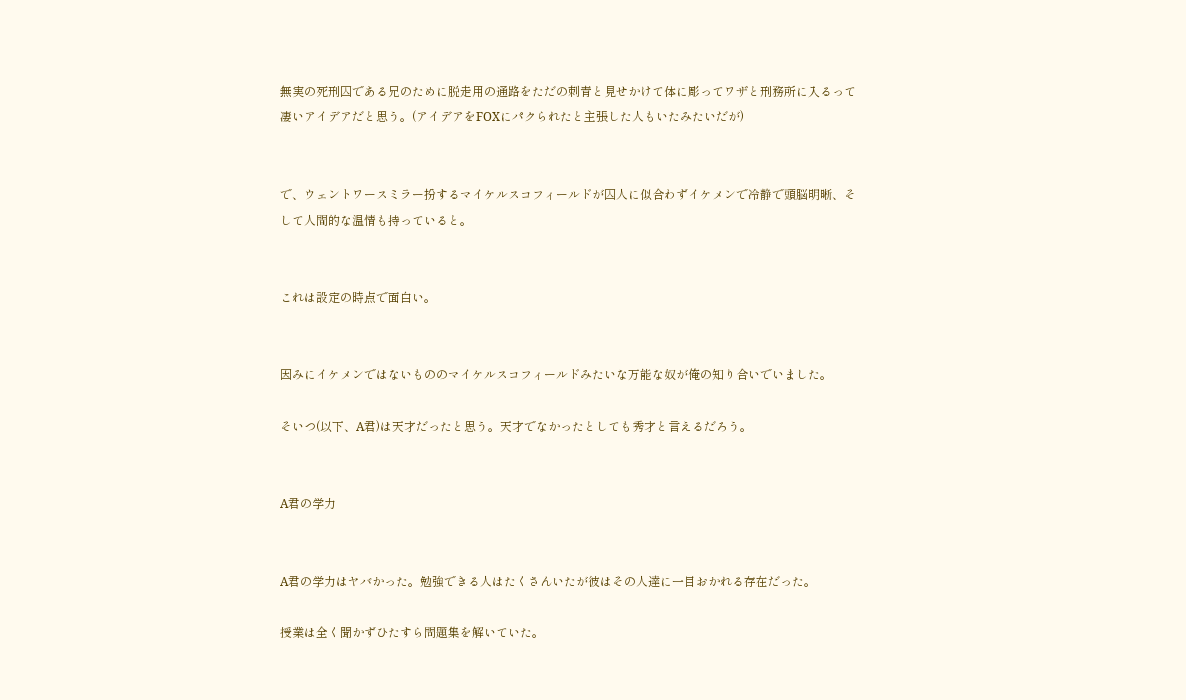無実の死刑囚である兄のために脱走用の通路をただの刺青と見せかけて体に彫ってワザと刑務所に入るって凄いアイデアだと思う。(アイデアをFOXにパクられたと主張した人もいたみたいだが)


で、ウェントワースミラー扮するマイケルスコフィールドが囚人に似合わずイケメンで冷静で頭脳明晰、そして人間的な温情も持っていると。


これは設定の時点で面白い。


因みにイケメンではないもののマイケルスコフィールドみたいな万能な奴が俺の知り合いでいました。

そいつ(以下、A君)は天才だったと思う。天才でなかったとしても秀才と言えるだろう。


A君の学力


A君の学力はヤバかった。勉強できる人はたくさんいたが彼はその人達に一目おかれる存在だった。

授業は全く聞かずひたすら問題集を解いていた。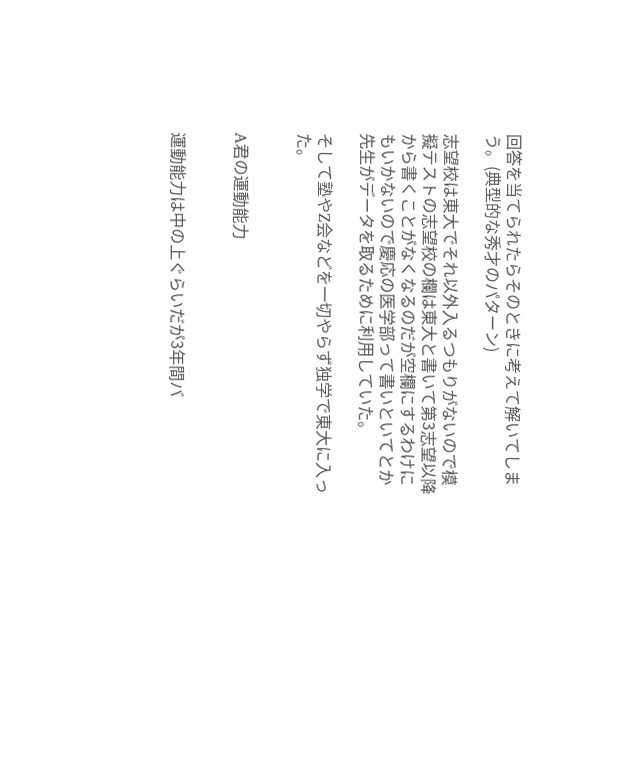回答を当てられたらそのときに考えて解いてしまう。(典型的な秀才のパターン)

志望校は東大でそれ以外入るつもりがないので模擬テストの志望校の欄は東大と書いて第3志望以降から書くことがなくなるのだが空欄にするわけにもいかないので慶応の医学部って書いといてとか先生がデータを取るために利用していた。

そして塾やZ会などを一切やらず独学で東大に入った。


A君の運動能力


運動能力は中の上ぐらいだが3年間バ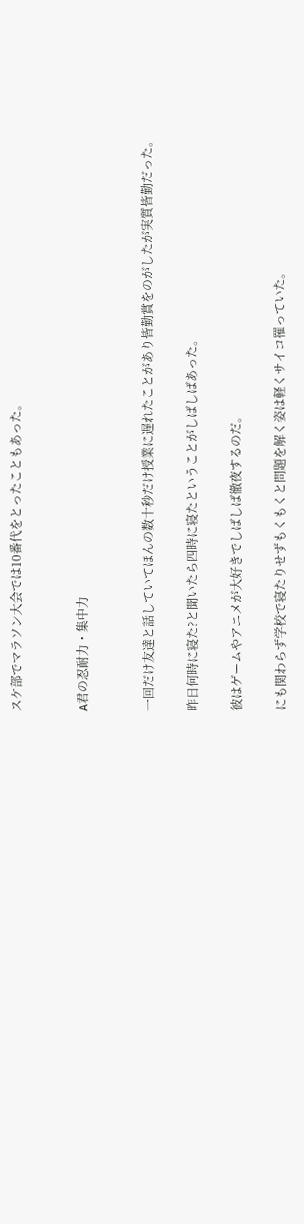スケ部でマラソン大会では10番代をとったこともあった。


A君の忍耐力・集中力


一回だけ友達と話していてほんの数十秒だけ授業に遅れたことがあり皆勤賞をのがしたが実質皆勤だった。

昨日何時に寝た?と聞いたら四時に寝たということがしばしばあった。

彼はゲームやアニメが大好きでしばしば徹夜するのだ。

にも関わらず学校で寝たりせずもくもくと問題を解く姿は軽くサイコ罹っていた。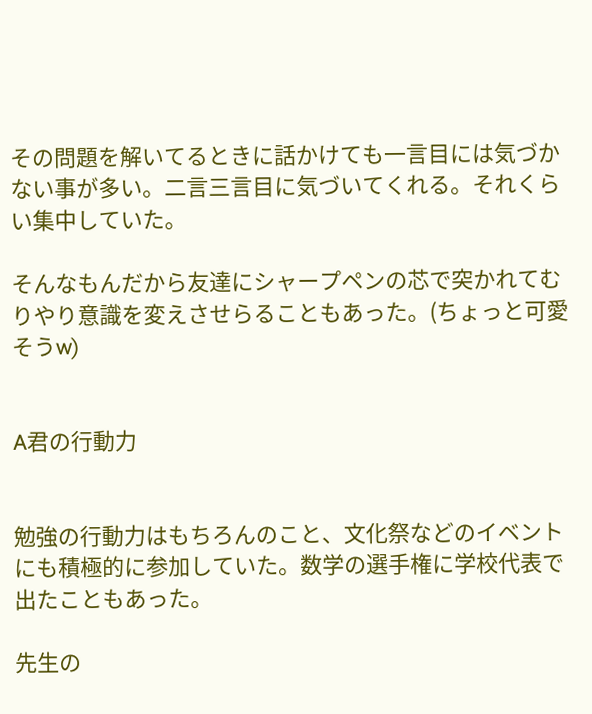その問題を解いてるときに話かけても一言目には気づかない事が多い。二言三言目に気づいてくれる。それくらい集中していた。

そんなもんだから友達にシャープペンの芯で突かれてむりやり意識を変えさせらることもあった。(ちょっと可愛そうw)


A君の行動力


勉強の行動力はもちろんのこと、文化祭などのイベントにも積極的に参加していた。数学の選手権に学校代表で出たこともあった。

先生の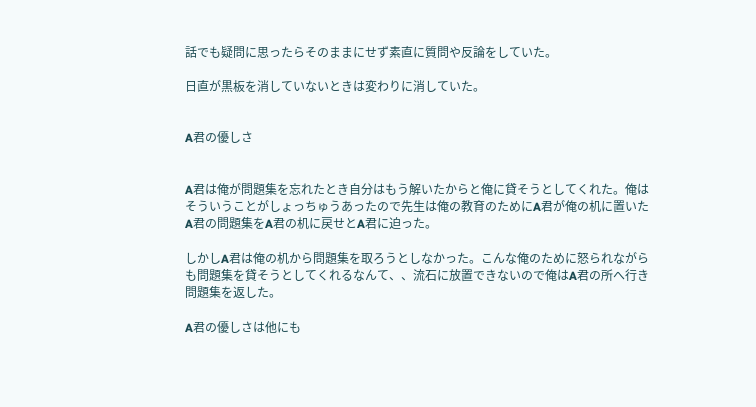話でも疑問に思ったらそのままにせず素直に質問や反論をしていた。

日直が黒板を消していないときは変わりに消していた。


A君の優しさ


A君は俺が問題集を忘れたとき自分はもう解いたからと俺に貸そうとしてくれた。俺はそういうことがしょっちゅうあったので先生は俺の教育のためにA君が俺の机に置いたA君の問題集をA君の机に戻せとA君に迫った。

しかしA君は俺の机から問題集を取ろうとしなかった。こんな俺のために怒られながらも問題集を貸そうとしてくれるなんて、、流石に放置できないので俺はA君の所へ行き問題集を返した。

A君の優しさは他にも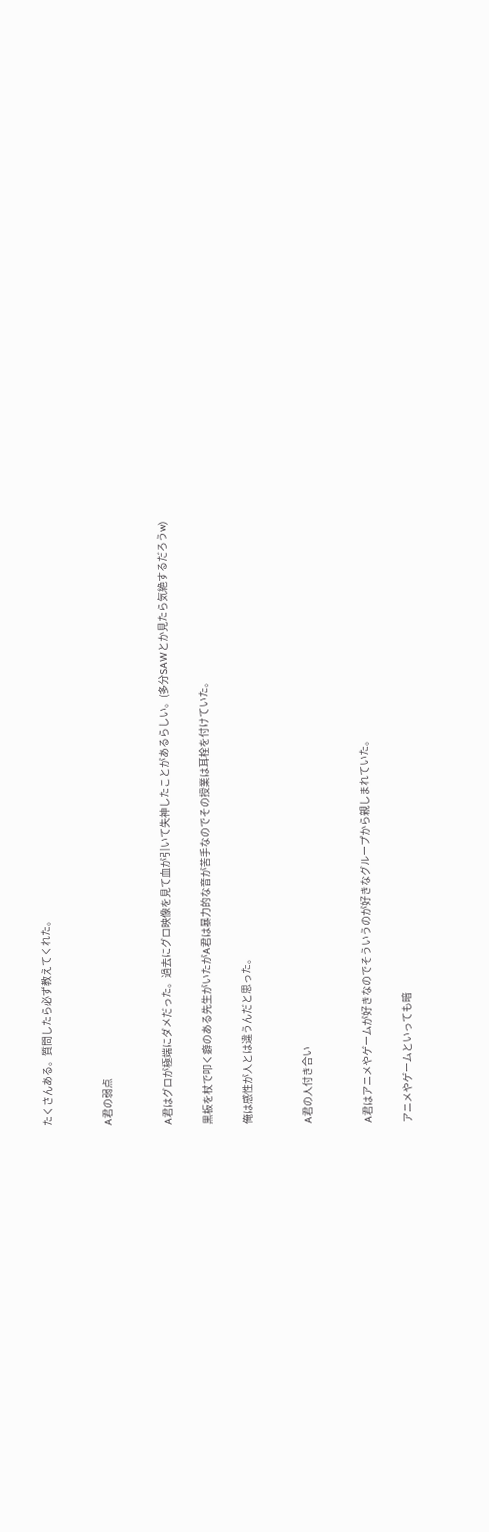たくさんある。質問したら必ず教えてくれた。


A君の弱点


A君はグロが極端にダメだった。過去にグロ映像を見て血が引いて失神したことがあるらしい。(多分SAWとか見たら気絶するだろうw)

黒板を杖で叩く癖のある先生がいたがA君は暴力的な音が苦手なのでその授業は耳栓を付けていた。

俺は感性が人とは違うんだと思った。


A君の人付き合い


A君はアニメやゲームが好きなのでそういうのが好きなグループから親しまれていた。

アニメやゲームといっても暗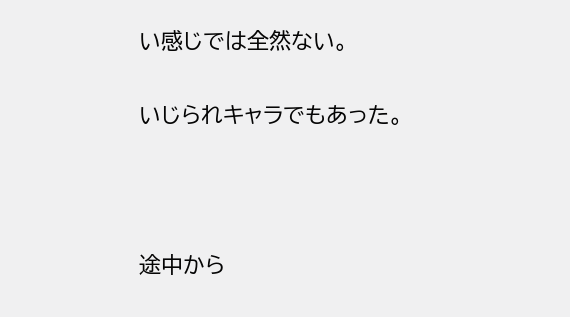い感じでは全然ない。

いじられキャラでもあった。



途中から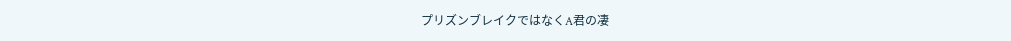プリズンブレイクではなくA君の凄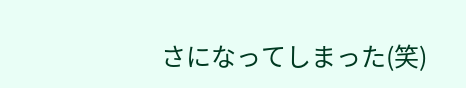さになってしまった(笑)